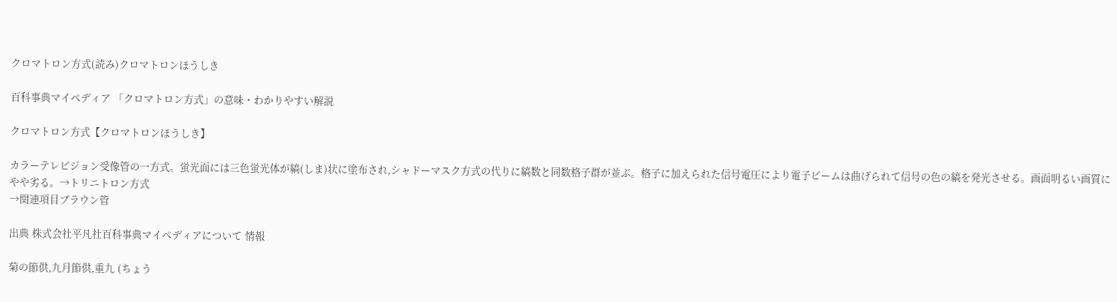クロマトロン方式(読み)クロマトロンほうしき

百科事典マイペディア 「クロマトロン方式」の意味・わかりやすい解説

クロマトロン方式【クロマトロンほうしき】

カラーテレビジョン受像管の一方式。蛍光面には三色蛍光体が縞(しま)状に塗布され,シャドーマスク方式の代りに縞数と同数格子群が並ぶ。格子に加えられた信号電圧により電子ビームは曲げられて信号の色の縞を発光させる。画面明るい画質にやや劣る。→トリニトロン方式
→関連項目ブラウン管

出典 株式会社平凡社百科事典マイペディアについて 情報

菊の節供,九月節供,重九 (ちょう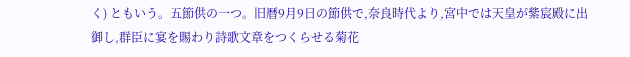く) ともいう。五節供の一つ。旧暦9月9日の節供で,奈良時代より,宮中では天皇が紫宸殿に出御し,群臣に宴を賜わり詩歌文章をつくらせる菊花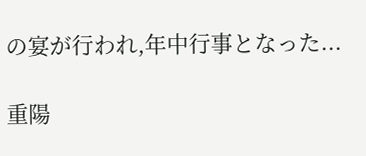の宴が行われ,年中行事となった...

重陽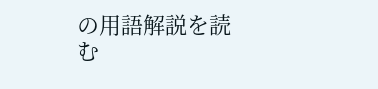の用語解説を読む